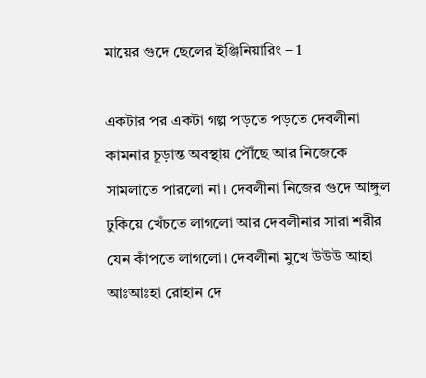মায়ের গুদে ছেলের ইঞ্জিনিয়ারিং – 1

একটার পর একটা গল্প পড়তে পড়তে দেবলীনা কামনার চূড়ান্ত অবস্থায় পৌঁছে আর নিজেকে সামলাতে পারলো না। দেবলীনা নিজের গুদে আঙ্গুল ঢুকিয়ে খেঁচতে লাগলো আর দেবলীনার সারা শরীর যেন কাঁপতে লাগলো। দেবলীনা মুখে উউউ আহা আঃআঃহা রোহান দে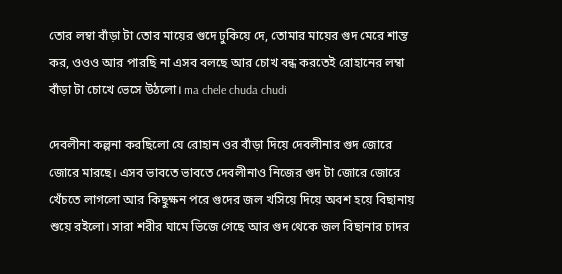তোর লম্বা বাঁড়া টা তোর মায়ের গুদে ঢুকিয়ে দে, তোমার মায়ের গুদ মেরে শান্ত কর, ওওও আর পারছি না এসব বলছে আর চোখ বন্ধ করতেই রোহানের লম্বা বাঁড়া টা চোখে ভেসে উঠলো। ma chele chuda chudi

দেবলীনা কল্পনা করছিলো যে রোহান ওর বাঁড়া দিয়ে দেবলীনার গুদ জোরে জোরে মারছে। এসব ভাবতে ভাবতে দেবলীনাও নিজের গুদ টা জোরে জোরে খেঁচতে লাগলো আর কিছুক্ষন পরে গুদের জল খসিয়ে দিয়ে অবশ হয়ে বিছানায় শুয়ে রইলো। সারা শরীর ঘামে ভিজে গেছে আর গুদ থেকে জল বিছানার চাদর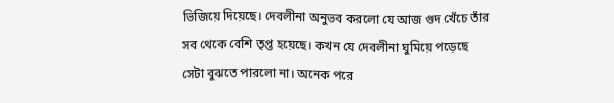ভিজিয়ে দিয়েছে। দেবলীনা অনুভব করলো যে আজ গুদ খেঁচে তাঁর সব থেকে বেশি তৃপ্ত হয়েছে। কখন যে দেবলীনা ঘুমিয়ে পড়েছে সেটা বুঝতে পারলো না। অনেক পরে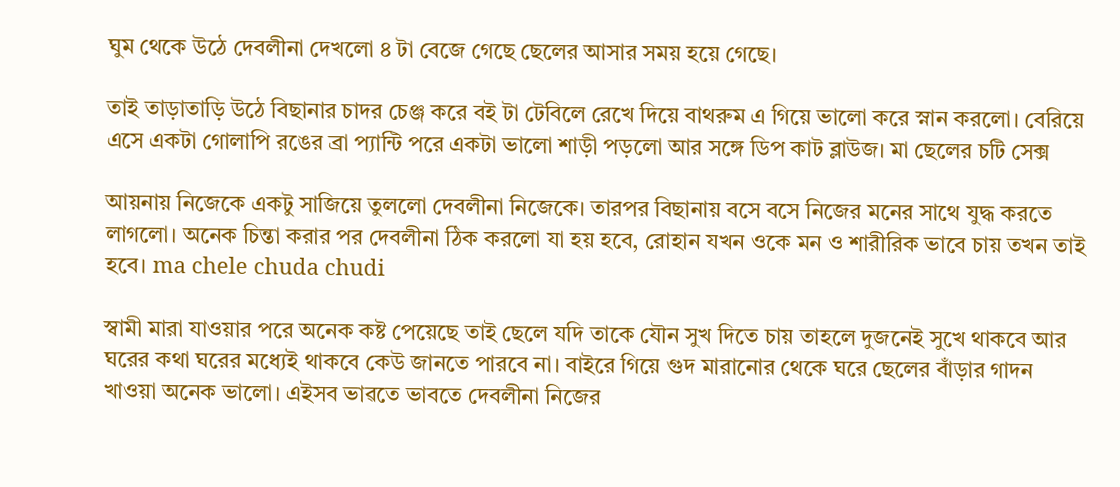ঘুম থেকে উঠে দেবলীনা দেখলো ৪ টা বেজে গেছে ছেলের আসার সময় হয়ে গেছে।

তাই তাড়াতাড়ি উঠে বিছানার চাদর চেঞ্জ করে বই টা টেবিলে রেখে দিয়ে বাথরুম এ গিয়ে ভালো করে স্নান করলো। বেরিয়ে এসে একটা গোলাপি রঙের ব্রা প্যান্টি পরে একটা ভালো শাড়ী পড়লো আর সঙ্গে ডিপ কাট ব্লাউজ। মা ছেলের চটি সেক্স

আয়নায় নিজেকে একটু সাজিয়ে তুললো দেবলীনা নিজেকে। তারপর বিছানায় বসে বসে নিজের মনের সাথে যুদ্ধ করতে লাগলো। অনেক চিন্তা করার পর দেবলীনা ঠিক করলো যা হয় হবে, রোহান যখন ওকে মন ও শারীরিক ভাবে চায় তখন তাই হবে। ma chele chuda chudi

স্বামী মারা যাওয়ার পরে অনেক কষ্ট পেয়েছে তাই ছেলে যদি তাকে যৌন সুখ দিতে চায় তাহলে দুজনেই সুখে থাকবে আর ঘরের কথা ঘরের মধ্যেই থাকবে কেউ জানতে পারবে না। বাইরে গিয়ে গুদ মারানোর থেকে ঘরে ছেলের বাঁড়ার গাদন খাওয়া অনেক ভালো। এইসব ভাৱতে ভাবতে দেবলীনা নিজের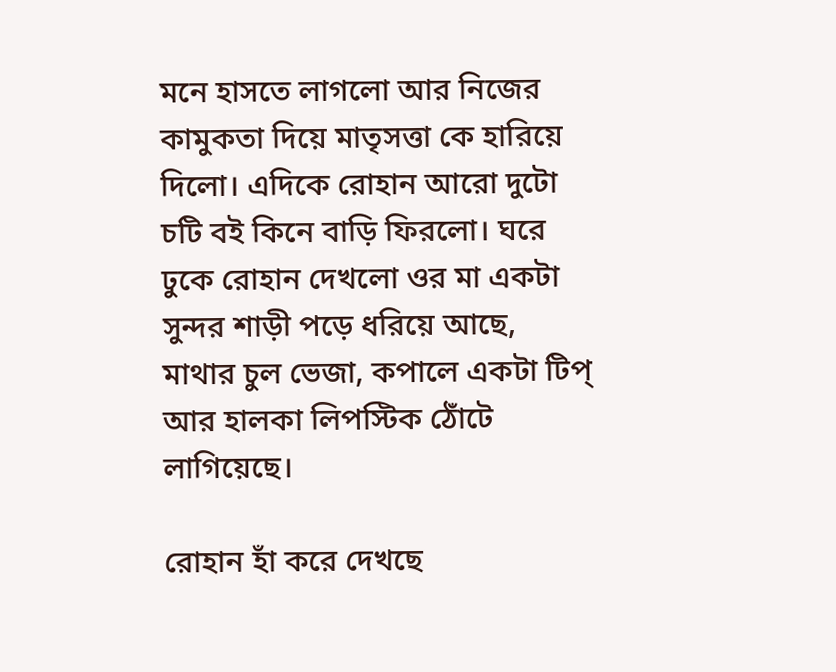মনে হাসতে লাগলো আর নিজের কামুকতা দিয়ে মাতৃসত্তা কে হারিয়ে দিলো। এদিকে রোহান আরো দুটো চটি বই কিনে বাড়ি ফিরলো। ঘরে ঢুকে রোহান দেখলো ওর মা একটা সুন্দর শাড়ী পড়ে ধরিয়ে আছে, মাথার চুল ভেজা, কপালে একটা টিপ্ আর হালকা লিপস্টিক ঠোঁটে লাগিয়েছে।

রোহান হাঁ করে দেখছে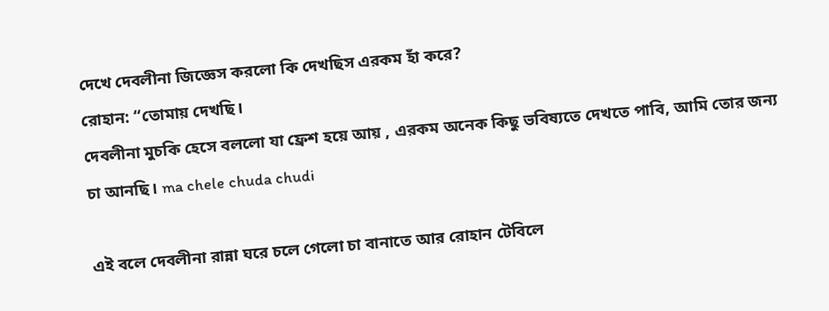দেখে দেবলীনা জিজ্ঞেস করলো কি দেখছিস এরকম হাঁ করে?
রোহান: “তোমায় দেখছি।
দেবলীনা মুচকি হেসে বললো যা ফ্রেশ হয়ে আয় , এরকম অনেক কিছু ভবিষ্যতে দেখতে পাবি, আমি তোর জন্য চা আনছি। ma chele chuda chudi

এই বলে দেবলীনা রান্না ঘরে চলে গেলো চা বানাতে আর রোহান টেবিলে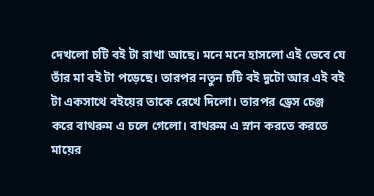দেখলো চটি বই টা রাখা আছে। মনে মনে হাসলো এই ভেবে যে তাঁর মা বই টা পড়েছে। তারপর নতুন চটি বই দুটো আর এই বই টা একসাথে বইয়ের তাকে রেখে দিলো। তারপর ড্রেস চেঞ্জ করে বাথরুম এ চলে গেলো। বাথরুম এ স্নান করতে করতে মায়ের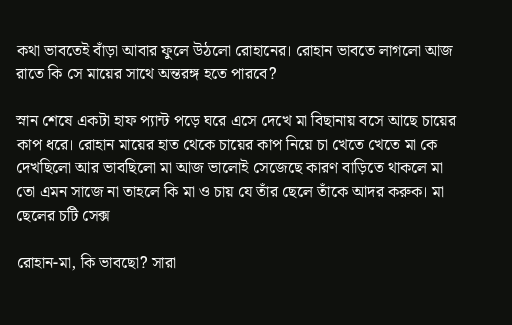কথা ভাবতেই বাঁড়া আবার ফুলে উঠলো রোহানের। রোহান ভাবতে লাগলো আজ রাতে কি সে মায়ের সাথে অন্তরঙ্গ হতে পারবে?

স্নান শেষে একটা হাফ প্যান্ট পড়ে ঘরে এসে দেখে মা বিছানায় বসে আছে চায়ের কাপ ধরে। রোহান মায়ের হাত থেকে চায়ের কাপ নিয়ে চা খেতে খেতে মা কে দেখছিলো আর ভাবছিলো মা আজ ভালোই সেজেছে কারণ বাড়িতে থাকলে মা তো এমন সাজে না তাহলে কি মা ও চায় যে তাঁর ছেলে তাঁকে আদর করুক। মা ছেলের চটি সেক্স

রোহান-মা, কি ভাবছো? সারা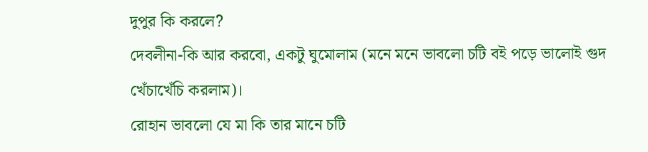দুপুর কি করলে?
দেবলীনা-কি আর করবো, একটু ঘুমোলাম (মনে মনে ভাবলো চটি বই পড়ে ভালোই গুদ খেঁচাখেঁচি করলাম)।
রোহান ভাবলো যে মা কি তার মানে চটি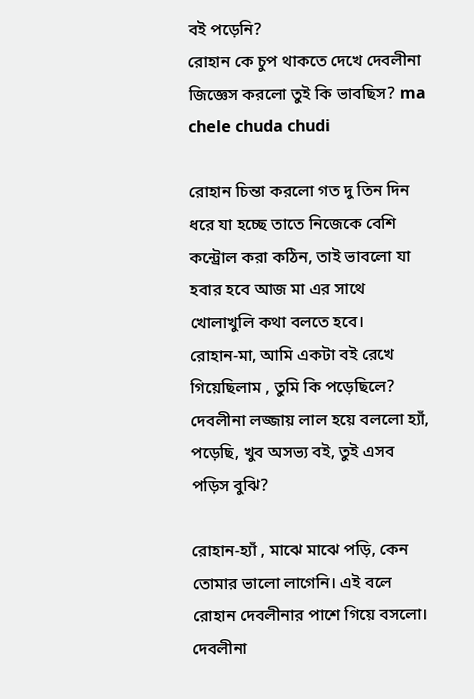বই পড়েনি?
রোহান কে চুপ থাকতে দেখে দেবলীনা জিজ্ঞেস করলো তুই কি ভাবছিস? ma chele chuda chudi

রোহান চিন্তা করলো গত দু তিন দিন ধরে যা হচ্ছে তাতে নিজেকে বেশি কন্ট্রোল করা কঠিন, তাই ভাবলো যা হবার হবে আজ মা এর সাথে খোলাখুলি কথা বলতে হবে।
রোহান-মা, আমি একটা বই রেখে গিয়েছিলাম , তুমি কি পড়েছিলে?
দেবলীনা লজ্জায় লাল হয়ে বললো হ্যাঁ, পড়েছি, খুব অসভ্য বই, তুই এসব পড়িস বুঝি?

রোহান-হ্যাঁ , মাঝে মাঝে পড়ি, কেন তোমার ভালো লাগেনি। এই বলে রোহান দেবলীনার পাশে গিয়ে বসলো।
দেবলীনা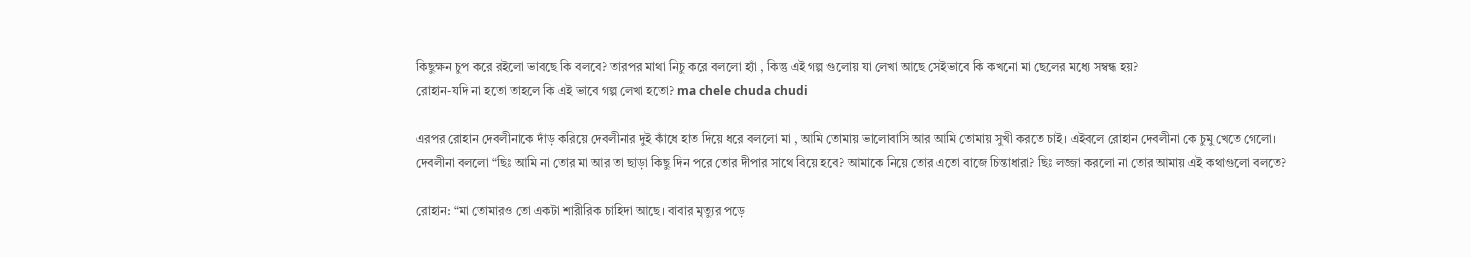কিছুক্ষন চুপ করে রইলো ভাবছে কি বলবে? তারপর মাথা নিচু করে বললো হ্যাঁ , কিন্তু এই গল্প গুলোয় যা লেখা আছে সেইভাবে কি কখনো মা ছেলের মধ্যে সম্বন্ধ হয়?
রোহান-যদি না হতো তাহলে কি এই ভাবে গল্প লেখা হতো? ma chele chuda chudi

এরপর রোহান দেবলীনাকে দাঁড় করিয়ে দেবলীনার দুই কাঁধে হাত দিয়ে ধরে বললো মা , আমি তোমায় ভালোবাসি আর আমি তোমায় সুখী করতে চাই। এইবলে রোহান দেবলীনা কে চুমু খেতে গেলো।
দেবলীনা বললো “ছিঃ আমি না তোর মা আর তা ছাড়া কিছু দিন পরে তোর দীপার সাথে বিয়ে হবে? আমাকে নিয়ে তোর এতো বাজে চিন্তাধারা? ছিঃ লজ্জা করলো না তোর আমায় এই কথাগুলো বলতে?

রোহান: “মা তোমারও তো একটা শারীরিক চাহিদা আছে। বাবার মৃত্যুর পড়ে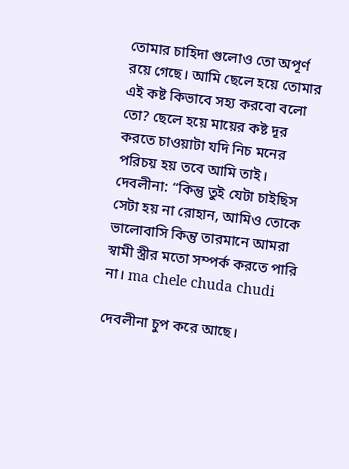তোমার চাহিদা গুলোও তো অপূর্ণ রয়ে গেছে। আমি ছেলে হয়ে তোমার এই কষ্ট কিভাবে সহ্য করবো বলো তো? ছেলে হয়ে মায়ের কষ্ট দূর করতে চাওয়াটা যদি নিচ মনের পরিচয় হয় তবে আমি তাই।
দেবলীনা: “কিন্তু তুই যেটা চাইছিস সেটা হয় না রোহান, আমিও তোকে ভালোবাসি কিন্তু তারমানে আমরা স্বামী স্ত্রীর মতো সম্পর্ক করতে পারি না। ma chele chuda chudi

দেবলীনা চুপ করে আছে।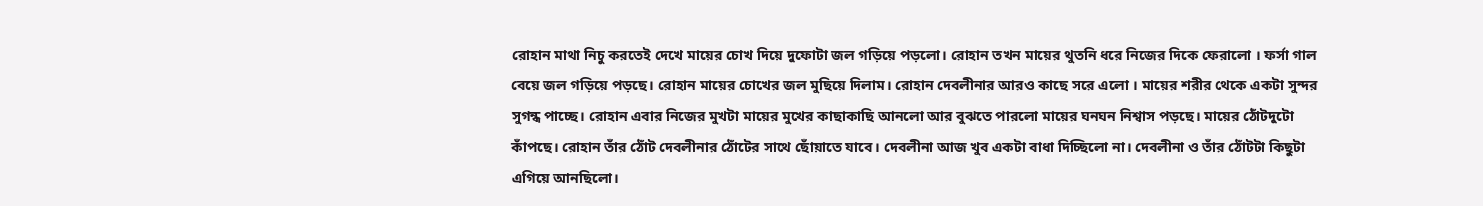রোহান মাথা নিচু করতেই দেখে মায়ের চোখ দিয়ে দুফোটা জল গড়িয়ে পড়লো। রোহান তখন মায়ের থুতনি ধরে নিজের দিকে ফেরালো । ফর্সা গাল বেয়ে জল গড়িয়ে পড়ছে। রোহান মায়ের চোখের জল মুছিয়ে দিলাম। রোহান দেবলীনার আরও কাছে সরে এলো । মায়ের শরীর থেকে একটা সুন্দর সুগন্ধ পাচ্ছে। রোহান এবার নিজের মুখটা মায়ের মুখের কাছাকাছি আনলো আর বুঝতে পারলো মায়ের ঘনঘন নিশ্বাস পড়ছে। মায়ের ঠোঁটদুটো কাঁপছে। রোহান তাঁর ঠোঁট দেবলীনার ঠোঁটের সাথে ছোঁয়াতে যাবে। দেবলীনা আজ খুব একটা বাধা দিচ্ছিলো না। দেবলীনা ও তাঁর ঠোঁটটা কিছুটা এগিয়ে আনছিলো।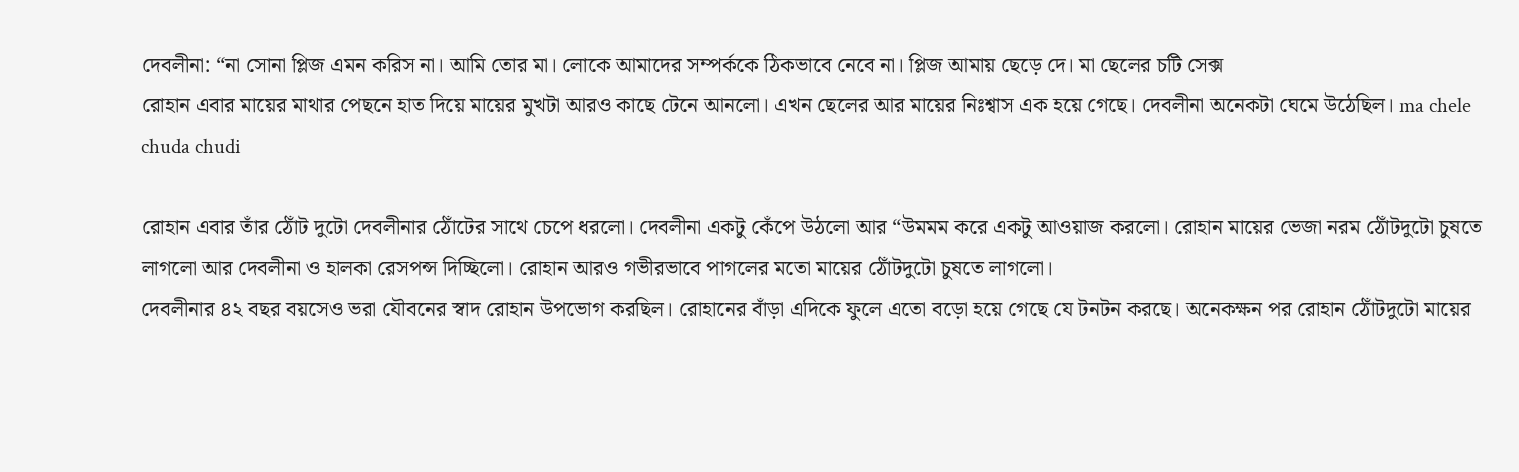দেবলীনা: “না সোনা প্লিজ এমন করিস না। আমি তোর মা। লোকে আমাদের সম্পর্ককে ঠিকভাবে নেবে না। প্লিজ আমায় ছেড়ে দে। মা ছেলের চটি সেক্স
রোহান এবার মায়ের মাথার পেছনে হাত দিয়ে মায়ের মুখটা আরও কাছে টেনে আনলো। এখন ছেলের আর মায়ের নিঃশ্বাস এক হয়ে গেছে। দেবলীনা অনেকটা ঘেমে উঠেছিল। ma chele chuda chudi

রোহান এবার তাঁর ঠোঁট দুটো দেবলীনার ঠোঁটের সাথে চেপে ধরলো। দেবলীনা একটু কেঁপে উঠলো আর “উমমম করে একটু আওয়াজ করলো। রোহান মায়ের ভেজা নরম ঠোঁটদুটো চুষতে লাগলো আর দেবলীনা ও হালকা রেসপন্স দিচ্ছিলো। রোহান আরও গভীরভাবে পাগলের মতো মায়ের ঠোঁটদুটো চুষতে লাগলো।
দেবলীনার ৪২ বছর বয়সেও ভরা যৌবনের স্বাদ রোহান উপভোগ করছিল। রোহানের বাঁড়া এদিকে ফুলে এতো বড়ো হয়ে গেছে যে টনটন করছে। অনেকক্ষন পর রোহান ঠোঁটদুটো মায়ের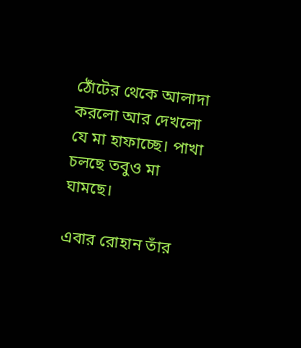ঠোঁটের থেকে আলাদা করলো আর দেখলো যে মা হাফাচ্ছে। পাখা চলছে তবুও মা ঘামছে।

এবার রোহান তাঁর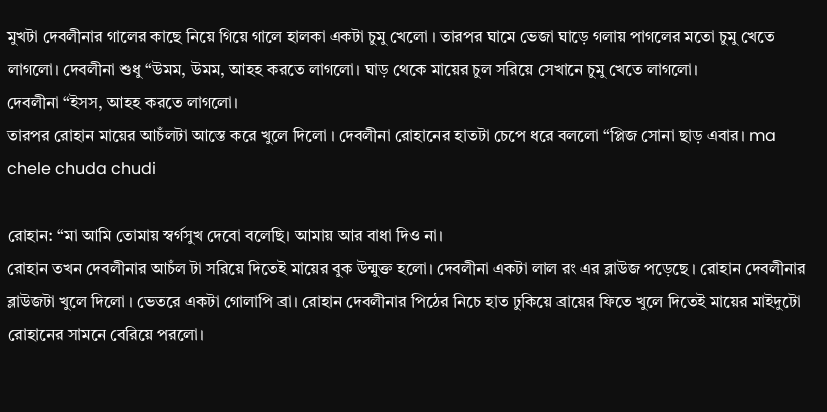মুখটা দেবলীনার গালের কাছে নিয়ে গিয়ে গালে হালকা একটা চুমু খেলো । তারপর ঘামে ভেজা ঘাড়ে গলায় পাগলের মতো চুমু খেতে লাগলো। দেবলীনা শুধু “উমম, উমম, আহহ করতে লাগলো। ঘাড় থেকে মায়ের চুল সরিয়ে সেখানে চুমু খেতে লাগলো।
দেবলীনা “ইসস, আহহ করতে লাগলো।
তারপর রোহান মায়ের আচঁলটা আস্তে করে খুলে দিলো । দেবলীনা রোহানের হাতটা চেপে ধরে বললো “প্লিজ সোনা ছাড় এবার। ma chele chuda chudi

রোহান: “মা আমি তোমায় স্বর্গসুখ দেবো বলেছি। আমায় আর বাধা দিও না।
রোহান তখন দেবলীনার আচঁল টা সরিয়ে দিতেই মায়ের বুক উন্মুক্ত হলো। দেবলীনা একটা লাল রং এর ব্লাউজ পড়েছে । রোহান দেবলীনার ব্লাউজটা খুলে দিলো । ভেতরে একটা গোলাপি ব্রা। রোহান দেবলীনার পিঠের নিচে হাত ঢুকিয়ে ব্রায়ের ফিতে খুলে দিতেই মায়ের মাইদুটো রোহানের সামনে বেরিয়ে পরলো।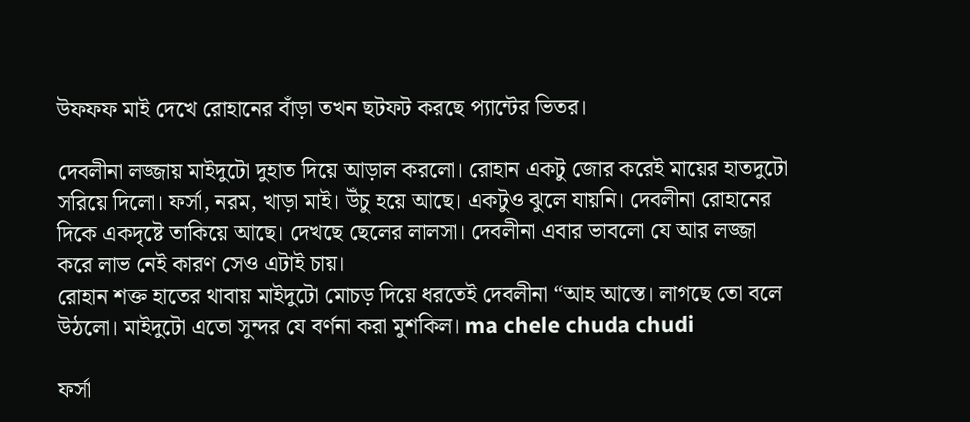উফফফ মাই দেখে রোহানের বাঁড়া তখন ছটফট করছে প্যান্টের ভিতর।

দেবলীনা লজ্জায় মাইদুটো দুহাত দিয়ে আড়াল করলো। রোহান একটু জোর করেই মায়ের হাতদুটো সরিয়ে দিলো। ফর্সা, নরম, খাড়া মাই। উঁচু হয়ে আছে। একটুও ঝুলে যায়নি। দেবলীনা রোহানের দিকে একদৃষ্টে তাকিয়ে আছে। দেখছে ছেলের লালসা। দেবলীনা এবার ভাবলো যে আর লজ্জা করে লাভ নেই কারণ সেও এটাই চায়।
রোহান শক্ত হাতের থাবায় মাইদুটো মোচড় দিয়ে ধরতেই দেবলীনা “আহ আস্তে। লাগছে তো বলে উঠলো। মাইদুটো এতো সুন্দর যে বর্ণনা করা মুশকিল। ma chele chuda chudi

ফর্সা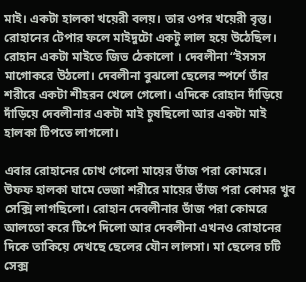মাই। একটা হালকা খয়েরী বলয়। তার ওপর খয়েরী বৃন্ত। রোহানের টেপার ফলে মাইদুটো একটু লাল হয়ে উঠেছিল। রোহান একটা মাইতে জিভ ঠেকালো । দেবলীনা “ইসসস মাগোকরে উঠলো। দেবলীনা বুঝলো ছেলের স্পর্শে তাঁর শরীরে একটা শীহরন খেলে গেলো। এদিকে রোহান দাঁড়িয়ে দাঁড়িয়ে দেবলীনার একটা মাই চুষছিলো আর একটা মাই হালকা টিপতে লাগলো।

এবার রোহানের চোখ গেলো মায়ের ভাঁজ পরা কোমরে। উফফ হালকা ঘামে ভেজা শরীরে মায়ের ভাঁজ পরা কোমর খুব সেক্সি লাগছিলো। রোহান দেবলীনার ভাঁজ পরা কোমরে আলতো করে টিপে দিলো আর দেবলীনা এখনও রোহানের দিকে তাকিয়ে দেখছে ছেলের যৌন লালসা। মা ছেলের চটি সেক্স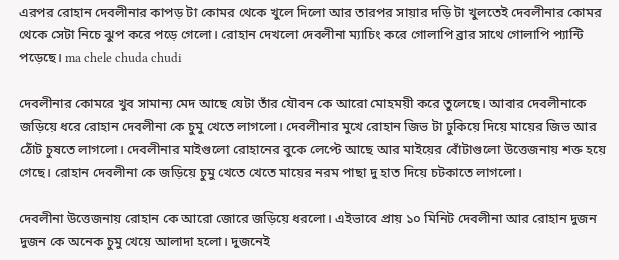এরপর রোহান দেবলীনার কাপড় টা কোমর থেকে খুলে দিলো আর তারপর সায়ার দড়ি টা খুলতেই দেবলীনার কোমর থেকে সেটা নিচে ঝুপ করে পড়ে গেলো। রোহান দেখলো দেবলীনা ম্যাচিং করে গোলাপি ব্রার সাথে গোলাপি প্যান্টি পড়েছে। ma chele chuda chudi

দেবলীনার কোমরে খুব সামান্য মেদ আছে যেটা তাঁর যৌবন কে আরো মোহময়ী করে তুলেছে। আবার দেবলীনাকে জড়িয়ে ধরে রোহান দেবলীনা কে চুমু খেতে লাগলো। দেবলীনার মুখে রোহান জিভ টা ঢুকিয়ে দিয়ে মায়ের জিভ আর ঠোঁট চুষতে লাগলো। দেবলীনার মাইগুলো রোহানের বুকে লেপ্টে আছে আর মাইয়ের বোঁটাগুলো উত্তেজনায় শক্ত হয়ে গেছে। রোহান দেবলীনা কে জড়িয়ে চুমু খেতে খেতে মায়ের নরম পাছা দু হাত দিয়ে চটকাতে লাগলো।

দেবলীনা উত্তেজনায় রোহান কে আরো জোরে জড়িয়ে ধরলো। এইভাবে প্রায় ১০ মিনিট দেবলীনা আর রোহান দুজন দুজন কে অনেক চুমু খেয়ে আলাদা হলো। দুজনেই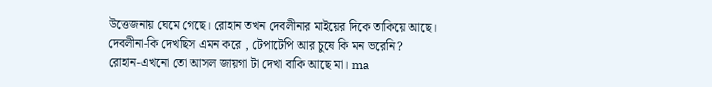উত্তেজনায় ঘেমে গেছে। রোহান তখন দেবলীনার মাইয়ের দিকে তাকিয়ে আছে।
দেবলীনা-কি দেখছিস এমন করে , টেপাটেপি আর চুষে কি মন ভরেনি?
রোহান-এখনো তো আসল জায়গা টা দেখা বাকি আছে মা। ma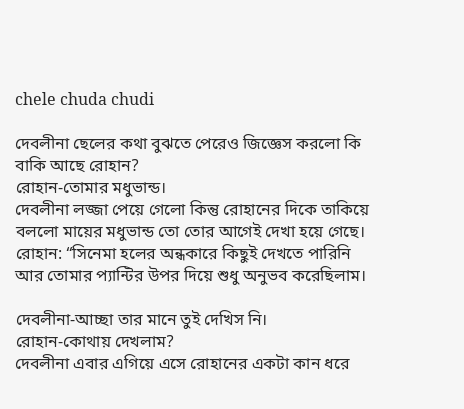chele chuda chudi

দেবলীনা ছেলের কথা বুঝতে পেরেও জিজ্ঞেস করলো কি বাকি আছে রোহান?
রোহান-তোমার মধুভান্ড।
দেবলীনা লজ্জা পেয়ে গেলো কিন্তু রোহানের দিকে তাকিয়ে বললো মায়ের মধুভান্ড তো তোর আগেই দেখা হয়ে গেছে।
রোহান: “সিনেমা হলের অন্ধকারে কিছুই দেখতে পারিনি আর তোমার প্যান্টির উপর দিয়ে শুধু অনুভব করেছিলাম।

দেবলীনা-আচ্ছা তার মানে তুই দেখিস নি।
রোহান-কোথায় দেখলাম?
দেবলীনা এবার এগিয়ে এসে রোহানের একটা কান ধরে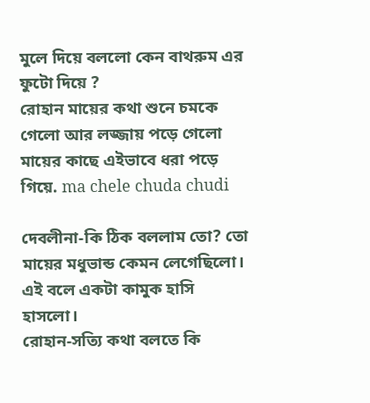মুলে দিয়ে বললো কেন বাথরুম এর ফুটো দিয়ে ?
রোহান মায়ের কথা শুনে চমকে গেলো আর লজ্জায় পড়ে গেলো মায়ের কাছে এইভাবে ধরা পড়ে গিয়ে. ma chele chuda chudi

দেবলীনা-কি ঠিক বললাম তো? তো মায়ের মধুভান্ড কেমন লেগেছিলো। এই বলে একটা কামুক হাসি হাসলো।
রোহান-সত্যি কথা বলতে কি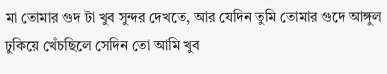মা তোমার গুদ টা খুব সুন্দর দেখতে, আর যেদিন তুমি তোমার গুদে আঙ্গুল ঢুকিয়ে খেঁচছিলে সেদিন তো আমি খুব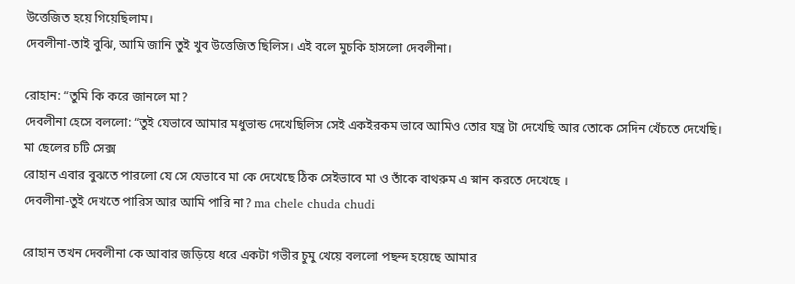উত্তেজিত হয়ে গিয়েছিলাম।
দেবলীনা-তাই বুঝি, আমি জানি তুই খুব উত্তেজিত ছিলিস। এই বলে মুচকি হাসলো দেবলীনা।

রোহান: “তুমি কি করে জানলে মা?
দেবলীনা হেসে বললো: “তুই যেভাবে আমার মধুভান্ড দেখেছিলিস সেই একইরকম ভাবে আমিও তোর যন্ত্র টা দেখেছি আর তোকে সেদিন খেঁচতে দেখেছি। মা ছেলের চটি সেক্স
রোহান এবার বুঝতে পারলো যে সে যেভাবে মা কে দেখেছে ঠিক সেইভাবে মা ও তাঁকে বাথরুম এ স্নান করতে দেখেছে ।
দেবলীনা-তুই দেখতে পারিস আর আমি পারি না? ma chele chuda chudi

রোহান তখন দেবলীনা কে আবার জড়িয়ে ধরে একটা গভীর চুমু খেয়ে বললো পছন্দ হয়েছে আমার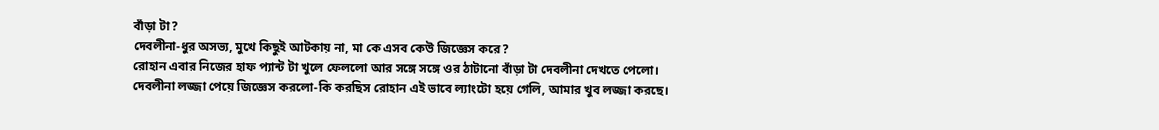বাঁড়া টা?
দেবলীনা-ধুর অসভ্য, মুখে কিছুই আটকায় না, মা কে এসব কেউ জিজ্ঞেস করে?
রোহান এবার নিজের হাফ প্যান্ট টা খুলে ফেললো আর সঙ্গে সঙ্গে ওর ঠাটানো বাঁড়া টা দেবলীনা দেখতে পেলো।
দেবলীনা লজ্জা পেয়ে জিজ্ঞেস করলো-কি করছিস রোহান এই ভাবে ল্যাংটো হয়ে গেলি, আমার খুব লজ্জা করছে।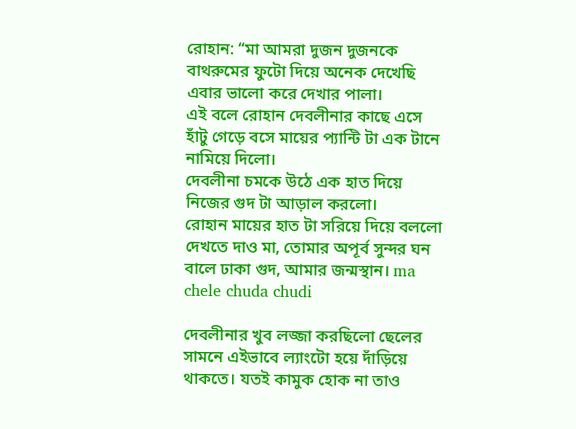রোহান: “মা আমরা দুজন দুজনকে বাথরুমের ফুটো দিয়ে অনেক দেখেছি এবার ভালো করে দেখার পালা।
এই বলে রোহান দেবলীনার কাছে এসে হাঁটু গেড়ে বসে মায়ের প্যান্টি টা এক টানে নামিয়ে দিলো।
দেবলীনা চমকে উঠে এক হাত দিয়ে নিজের গুদ টা আড়াল করলো।
রোহান মায়ের হাত টা সরিয়ে দিয়ে বললো দেখতে দাও মা, তোমার অপূর্ব সুন্দর ঘন বালে ঢাকা গুদ, আমার জন্মস্থান। ma chele chuda chudi

দেবলীনার খুব লজ্জা করছিলো ছেলের সামনে এইভাবে ল্যাংটো হয়ে দাঁড়িয়ে থাকতে। যতই কামুক হোক না তাও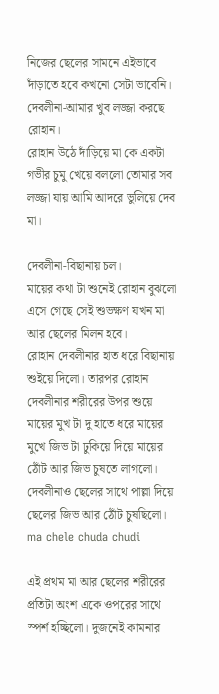নিজের ছেলের সামনে এইভাবে দাঁড়াতে হবে কখনো সেটা ভাবেনি।
দেবলীনা-আমার খুব লজ্জা করছে রোহান।
রোহান উঠে দাঁড়িয়ে মা কে একটা গভীর চুমু খেয়ে বললো তোমার সব লজ্জা যায় আমি আদরে ভুলিয়ে দেব মা।

দেবলীনা-বিছানায় চল।
মায়ের কথা টা শুনেই রোহান বুঝলো এসে গেছে সেই শুভক্ষণ যখন মা আর ছেলের মিলন হবে।
রোহান দেবলীনার হাত ধরে বিছানায় শুইয়ে দিলো। তারপর রোহান দেবলীনার শরীরের উপর শুয়ে মায়ের মুখ টা দু হাতে ধরে মায়ের মুখে জিভ টা ঢুকিয়ে দিয়ে মায়ের ঠোঁট আর জিভ চুষতে লাগলো। দেবলীনাও ছেলের সাথে পাল্লা দিয়ে ছেলের জিভ আর ঠোঁট চুষছিলো। ma chele chuda chudi

এই প্রথম মা আর ছেলের শরীরের প্রতিটা অংশ একে ওপরের সাথে স্পর্শ হচ্ছিলো। দুজনেই কামনার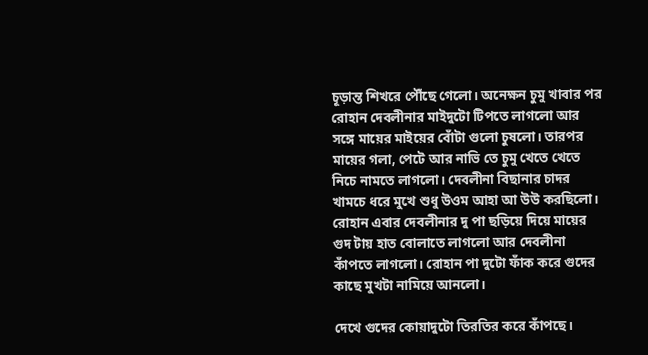চূড়ান্ত শিখরে পৌঁছে গেলো। অনেক্ষন চুমু খাবার পর রোহান দেবলীনার মাইদুটো টিপতে লাগলো আর সঙ্গে মায়ের মাইয়ের বোঁটা গুলো চুষলো। তারপর মায়ের গলা, পেটে আর নাভি তে চুমু খেতে খেতে নিচে নামতে লাগলো। দেবলীনা বিছানার চাদর খামচে ধরে মুখে শুধু উওম আহা আ উউ করছিলো। রোহান এবার দেবলীনার দু পা ছড়িয়ে দিয়ে মায়ের গুদ টায় হাত বোলাতে লাগলো আর দেবলীনা কাঁপতে লাগলো। রোহান পা দুটো ফাঁক করে গুদের কাছে মুখটা নামিয়ে আনলো।

দেখে গুদের কোয়াদুটো তিরতির করে কাঁপছে।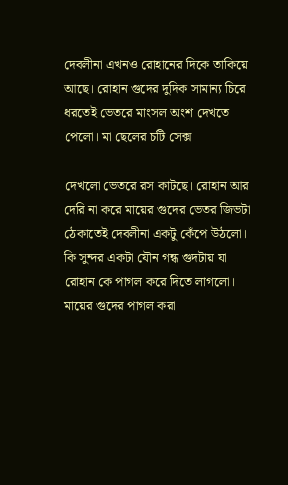দেবলীনা এখনও রোহানের দিকে তাকিয়ে আছে। রোহান গুদের দুদিক সামান্য চিরে ধরতেই ভেতরে মাংসল অংশ দেখতে পেলো। মা ছেলের চটি সেক্স

দেখলো ভেতরে রস কাটছে। রোহান আর দেরি না করে মায়ের গুদের ভেতর জিভটা ঠেকাতেই দেবলীনা একটু কেঁপে উঠলো। কি সুন্দর একটা যৌন গন্ধ গুদটায় যা রোহান কে পাগল করে দিতে লাগলো। মায়ের গুদের পাগল করা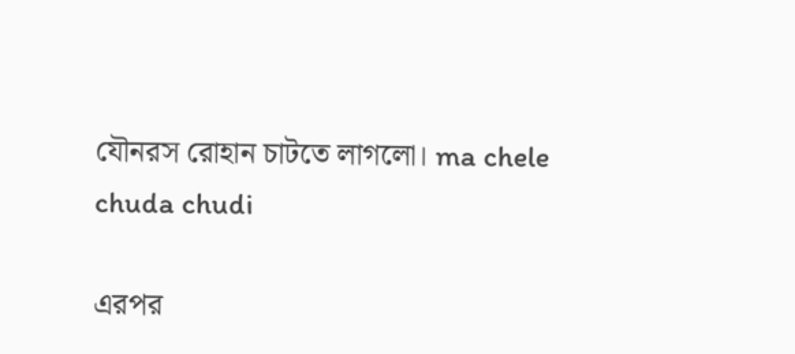যৌনরস রোহান চাটতে লাগলো। ma chele chuda chudi

এরপর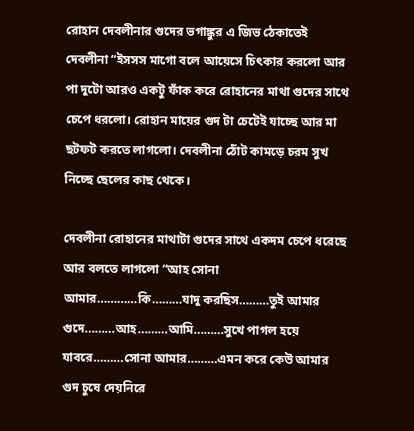রোহান দেবলীনার গুদের ভগাঙ্কুর এ জিভ ঠেকাতেই দেবলীনা “ইসসস মাগো বলে আয়েসে চিৎকার করলো আর পা দুটো আরও একটু ফাঁক করে রোহানের মাথা গুদের সাথে চেপে ধরলো। রোহান মায়ের গুদ টা চেটেই যাচ্ছে আর মা ছটফট করতে লাগলো। দেবলীনা ঠোঁট কামড়ে চরম সুখ নিচ্ছে ছেলের কাছ থেকে।

দেবলীনা রোহানের মাথাটা গুদের সাথে একদম চেপে ধরেছে আর বলতে লাগলো “আহ সোনা আমার…………কি………যাদু করছিস………তুই আমার গুদে………আহ………আমি………সুখে পাগল হয়ে যাবরে………সোনা আমার………এমন করে কেউ আমার গুদ চুষে দেয়নিরে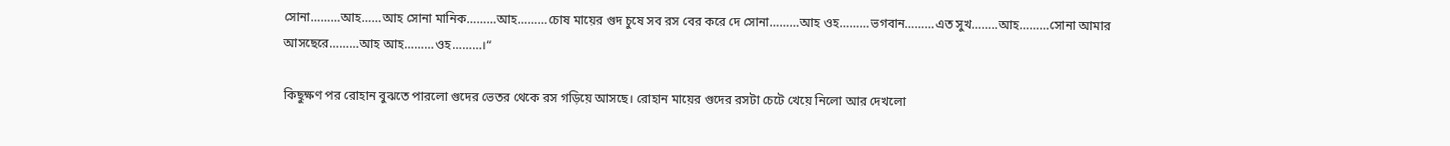সোনা………আহ……আহ সোনা মানিক………আহ………চোষ মায়ের গুদ চুষে সব রস বের করে দে সোনা………আহ ওহ………ভগবান………এত সুখ……..আহ………সোনা আমার আসছেরে………আহ আহ………ওহ………।“

কিছুক্ষণ পর রোহান বুঝতে পারলো গুদের ভেতর থেকে রস গড়িয়ে আসছে। রোহান মায়ের গুদের রসটা চেটে খেয়ে নিলো আর দেখলো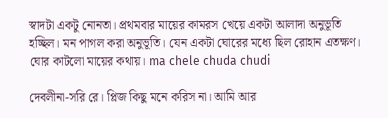স্বাদটা একটু নোনতা। প্রথমবার মায়ের কামরস খেয়ে একটা আলাদা অনুভূতি হচ্ছিল। মন পাগল করা অনুভূতি। যেন একটা ঘোরের মধ্যে ছিল রোহান এতক্ষণ। ঘোর কাটলো মায়ের কথায়। ma chele chuda chudi

দেবলীনা-সরি রে। প্লিজ কিছু মনে করিস না। আমি আর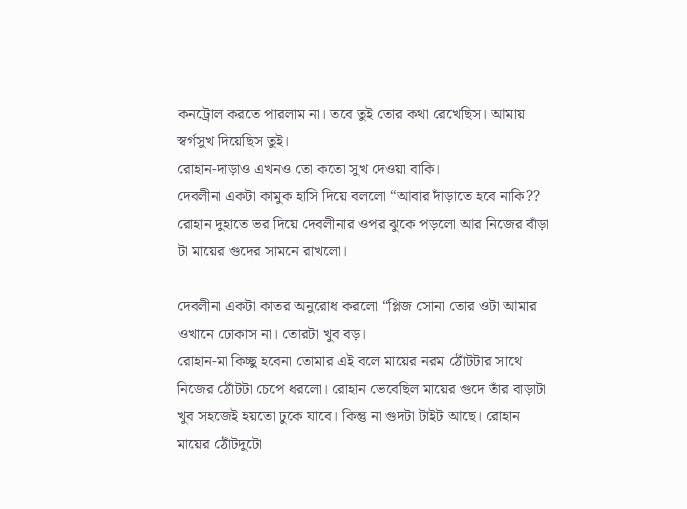কনট্রোল করতে পারলাম না। তবে তুই তোর কথা রেখেছিস। আমায় স্বর্গসুখ দিয়েছিস তুই।
রোহান-দাড়াও এখনও তো কতো সুখ দেওয়া বাকি।
দেবলীনা একটা কামুক হাসি দিয়ে বললো “আবার দাঁড়াতে হবে নাকি??
রোহান দুহাতে ভর দিয়ে দেবলীনার ওপর ঝুকে পড়লো আর নিজের বাঁড়া টা মায়ের গুদের সামনে রাখলো।

দেবলীনা একটা কাতর অনুরোধ করলো “প্লিজ সোনা তোর ওটা আমার ওখানে ঢোকাস না। তোরটা খুব বড়।
রোহান-মা কিচ্ছু হবেনা তোমার এই বলে মায়ের নরম ঠোঁটটার সাথে নিজের ঠোঁটটা চেপে ধরলো। রোহান ভেবেছিল মায়ের গুদে তাঁর বাড়াটা খুব সহজেই হয়তো ঢুকে যাবে। কিন্তু না গুদটা টাইট আছে। রোহান মায়ের ঠোঁটদুটো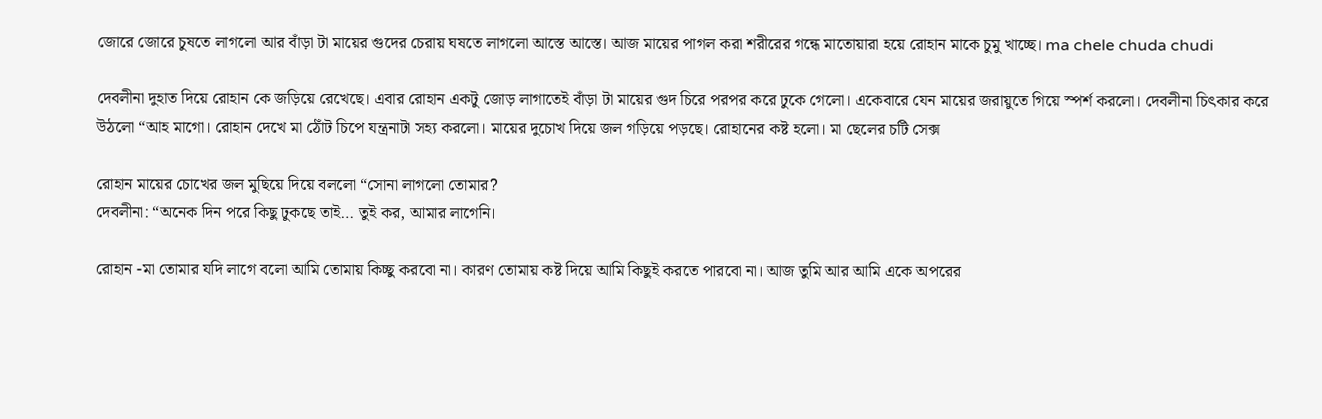জোরে জোরে চুষতে লাগলো আর বাঁড়া টা মায়ের গুদের চেরায় ঘষতে লাগলো আস্তে আস্তে। আজ মায়ের পাগল করা শরীরের গন্ধে মাতোয়ারা হয়ে রোহান মাকে চুমু খাচ্ছে। ma chele chuda chudi

দেবলীনা দুহাত দিয়ে রোহান কে জড়িয়ে রেখেছে। এবার রোহান একটু জোড় লাগাতেই বাঁড়া টা মায়ের গুদ চিরে পরপর করে ঢুকে গেলো। একেবারে যেন মায়ের জরায়ুতে গিয়ে স্পর্শ করলো। দেবলীনা চিৎকার করে উঠলো “আহ মাগো। রোহান দেখে মা ঠোঁট চিপে যন্ত্রনাটা সহ্য করলো। মায়ের দুচোখ দিয়ে জল গড়িয়ে পড়ছে। রোহানের কষ্ট হলো। মা ছেলের চটি সেক্স

রোহান মায়ের চোখের জল মুছিয়ে দিয়ে বললো “সোনা লাগলো তোমার?
দেবলীনা: “অনেক দিন পরে কিছু ঢুকছে তাই… তুই কর, আমার লাগেনি।

রোহান -মা তোমার যদি লাগে বলো আমি তোমায় কিচ্ছু করবো না। কারণ তোমায় কষ্ট দিয়ে আমি কিছুই করতে পারবো না। আজ তুমি আর আমি একে অপরের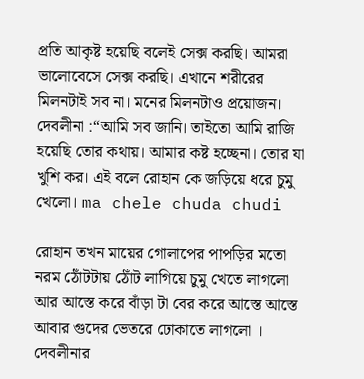প্রতি আকৃষ্ট হয়েছি বলেই সেক্স করছি। আমরা ভালোবেসে সেক্স করছি। এখানে শরীরের মিলনটাই সব না। মনের মিলনটাও প্রয়োজন।
দেবলীনা :“আমি সব জানি। তাইতো আমি রাজি হয়েছি তোর কথায়। আমার কষ্ট হচ্ছেনা। তোর যা খুশি কর। এই বলে রোহান কে জড়িয়ে ধরে চুমু খেলো। ma chele chuda chudi

রোহান তখন মায়ের গোলাপের পাপড়ির মতো নরম ঠোঁটটায় ঠোঁট লাগিয়ে চুমু খেতে লাগলো আর আস্তে করে বাঁড়া টা বের করে আস্তে আস্তে আবার গুদের ভেতরে ঢোকাতে লাগলো । দেবলীনার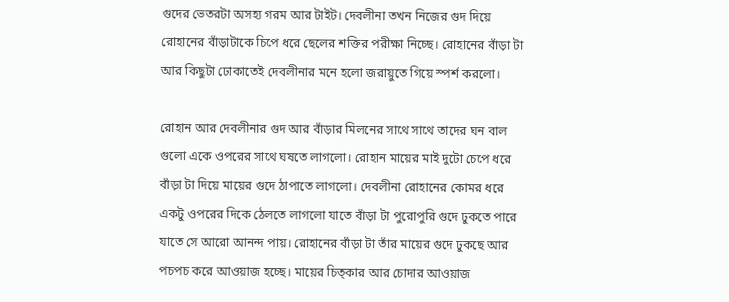গুদের ভেতরটা অসহ্য গরম আর টাইট। দেবলীনা তখন নিজের গুদ দিয়ে রোহানের বাঁড়াটাকে চিপে ধরে ছেলের শক্তির পরীক্ষা নিচ্ছে। রোহানের বাঁড়া টা আর কিছুটা ঢোকাতেই দেবলীনার মনে হলো জরায়ুতে গিয়ে স্পর্শ করলো।

রোহান আর দেবলীনার গুদ আর বাঁড়ার মিলনের সাথে সাথে তাদের ঘন বাল গুলো একে ওপরের সাথে ঘষতে লাগলো। রোহান মায়ের মাই দুটো চেপে ধরে বাঁড়া টা দিয়ে মায়ের গুদে ঠাপাতে লাগলো। দেবলীনা রোহানের কোমর ধরে একটু ওপরের দিকে ঠেলতে লাগলো যাতে বাঁড়া টা পুরোপুরি গুদে ঢুকতে পারে যাতে সে আরো আনন্দ পায়। রোহানের বাঁড়া টা তাঁর মায়ের গুদে ঢুকছে আর পচপচ করে আওয়াজ হচ্ছে। মায়ের চিত্কার আর চোদার আওয়াজ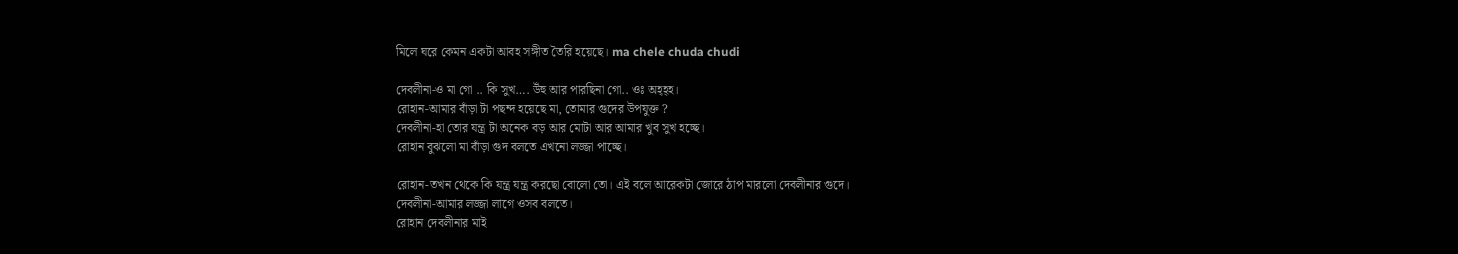মিলে ঘরে কেমন একটা আবহ সঙ্গীত তৈরি হয়েছে। ma chele chuda chudi

দেবলীনা-ও মা গো .. কি সুখ…. উঁহু আর পারছিনা গো.. ওঃ অহ্হ্হ।
রোহান-আমার বাঁড়া টা পছন্দ হয়েছে মা, তোমার গুদের উপযুক্ত ?
দেবলীনা-হা তোর যন্ত্র টা অনেক বড় আর মোটা আর আমার খুব সুখ হচ্ছে।
রোহান বুঝলো মা বাঁড়া গুদ বলতে এখনো লজ্জা পাচ্ছে।

রোহান-তখন থেকে কি যন্ত্র যন্ত্র করছো বোলো তো। এই বলে আরেকটা জোরে ঠাপ মারলো দেবলীনার গুদে।
দেবলীনা-আমার লজ্জা লাগে ওসব বলতে।
রোহান দেবলীনার মাই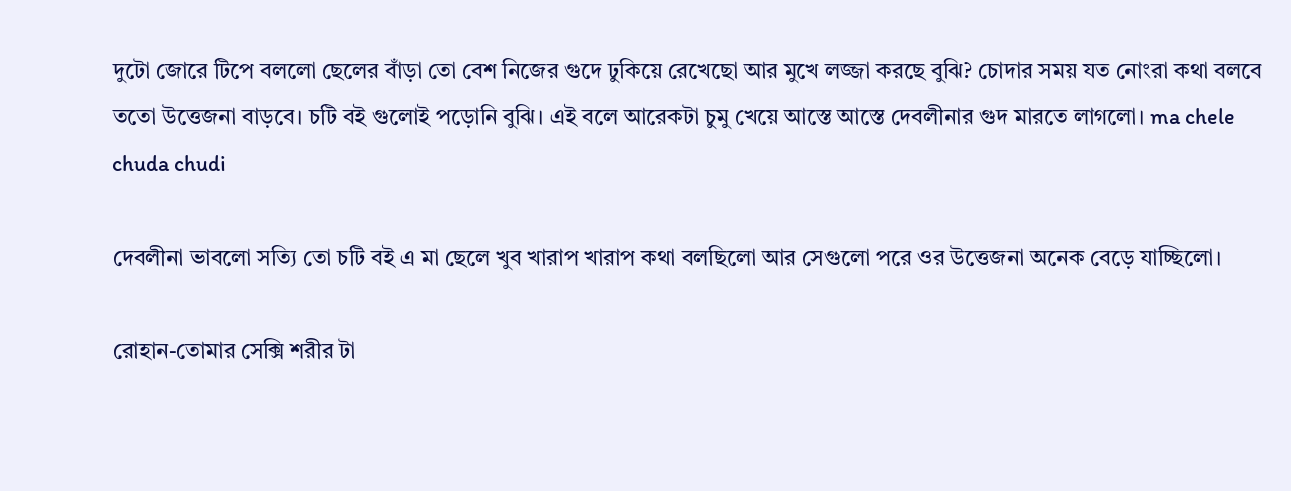দুটো জোরে টিপে বললো ছেলের বাঁড়া তো বেশ নিজের গুদে ঢুকিয়ে রেখেছো আর মুখে লজ্জা করছে বুঝি? চোদার সময় যত নোংরা কথা বলবে ততো উত্তেজনা বাড়বে। চটি বই গুলোই পড়োনি বুঝি। এই বলে আরেকটা চুমু খেয়ে আস্তে আস্তে দেবলীনার গুদ মারতে লাগলো। ma chele chuda chudi

দেবলীনা ভাবলো সত্যি তো চটি বই এ মা ছেলে খুব খারাপ খারাপ কথা বলছিলো আর সেগুলো পরে ওর উত্তেজনা অনেক বেড়ে যাচ্ছিলো।

রোহান-তোমার সেক্সি শরীর টা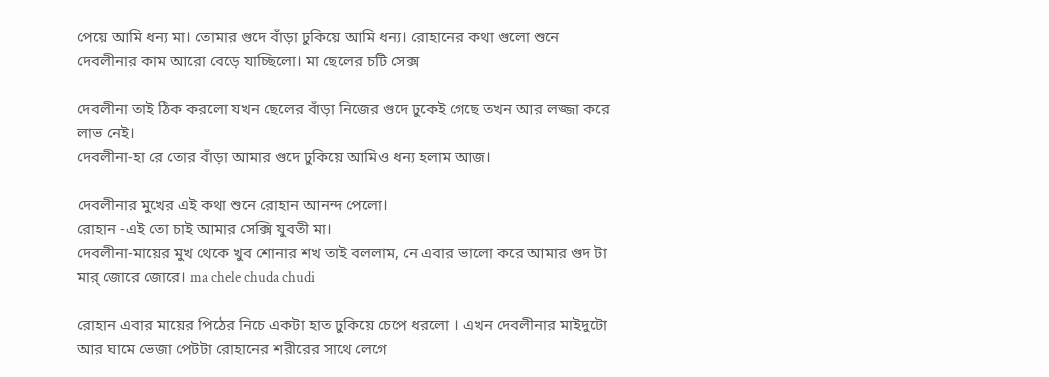পেয়ে আমি ধন্য মা। তোমার গুদে বাঁড়া ঢুকিয়ে আমি ধন্য। রোহানের কথা গুলো শুনে দেবলীনার কাম আরো বেড়ে যাচ্ছিলো। মা ছেলের চটি সেক্স

দেবলীনা তাই ঠিক করলো যখন ছেলের বাঁড়া নিজের গুদে ঢুকেই গেছে তখন আর লজ্জা করে লাভ নেই।
দেবলীনা-হা রে তোর বাঁড়া আমার গুদে ঢুকিয়ে আমিও ধন্য হলাম আজ।

দেবলীনার মুখের এই কথা শুনে রোহান আনন্দ পেলো।
রোহান -এই তো চাই আমার সেক্সি যুবতী মা।
দেবলীনা-মায়ের মুখ থেকে খুব শোনার শখ তাই বললাম, নে এবার ভালো করে আমার গুদ টা মার্ জোরে জোরে। ma chele chuda chudi

রোহান এবার মায়ের পিঠের নিচে একটা হাত ঢুকিয়ে চেপে ধরলো । এখন দেবলীনার মাইদুটো আর ঘামে ভেজা পেটটা রোহানের শরীরের সাথে লেগে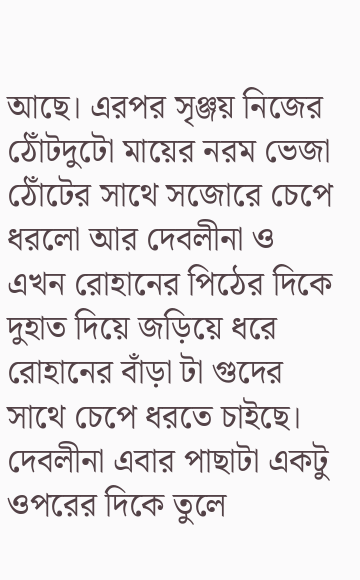আছে। এরপর সৃঞ্জয় নিজের ঠোঁটদুটো মায়ের নরম ভেজা ঠোঁটের সাথে সজোরে চেপে ধরলো আর দেবলীনা ও এখন রোহানের পিঠের দিকে দুহাত দিয়ে জড়িয়ে ধরে রোহানের বাঁড়া টা গুদের সাথে চেপে ধরতে চাইছে। দেবলীনা এবার পাছাটা একটু ওপরের দিকে তুলে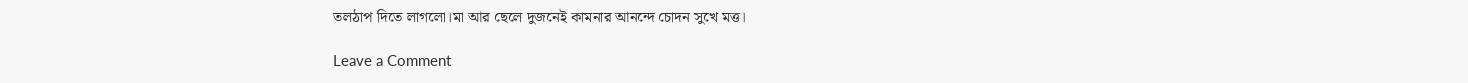তলঠাপ দিতে লাগলো।মা আর ছেলে দুজনেই কামনার আনন্দে চোদন সুখে মত্ত।

Leave a Comment